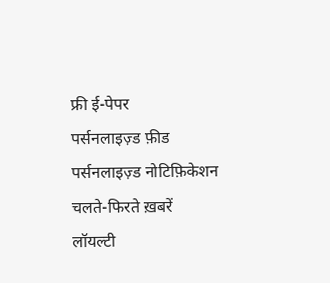फ्री ई-पेपर
पर्सनलाइज़्ड फ़ीड
पर्सनलाइज़्ड नोटिफ़िकेशन
चलते-फिरते ख़बरें
लॉयल्टी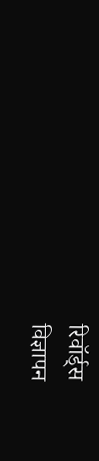रिवॉर्ड्स
विज्ञापन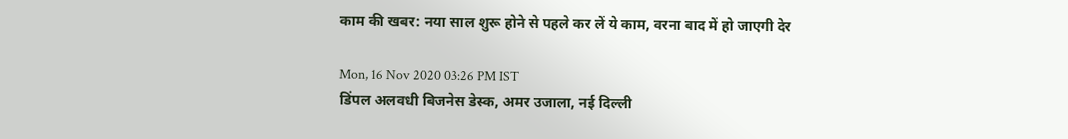काम की खबर: नया साल शुरू होने से पहले कर लें ये काम, वरना बाद में हो जाएगी देर

Mon, 16 Nov 2020 03:26 PM IST
डिंपल अलवधी बिजनेस डेस्क, अमर उजाला, नई दिल्ली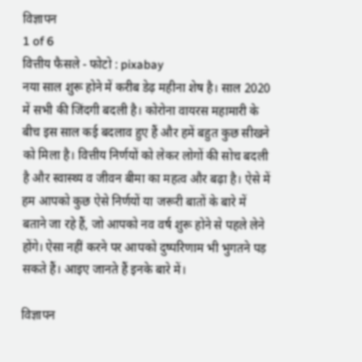विज्ञापन
1 of 6
वित्तीय फैसले - फोटो : pixabay
नया साल शुरू होने में करीब डेढ़ महीना शेष है। साल 2020 में सभी की जिंदगी बदली है। कोरोना वायरस महामारी के बीच इस साल कई बदलाव हुए हैं और हमें बहुत कुछ सीखने को मिला है। वित्तीय निर्णयों को लेकर लोगों की सोच बदली है और स्वास्थ्य व जीवन बीमा का महत्व और बढ़ा है। ऐसे में हम आपको कुछ ऐसे निर्णयों या जरूरी बातों के बारे में बताने जा रहे हैं, जो आपको नव वर्ष शुरू होने से पहले लेने होंगे। ऐसा नहीं करने पर आपको दुष्परिणाम भी भुगतने पड़ सकते हैं। आइए जानते हैं इनके बारे में।

विज्ञापन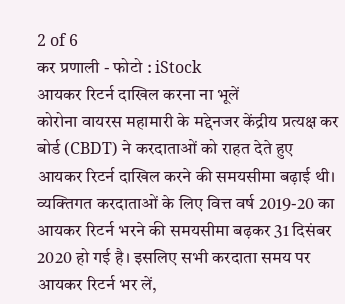2 of 6
कर प्रणाली - फोटो : iStock
आयकर रिटर्न दाखिल करना ना भूलें
कोरोना वायरस महामारी के मद्देनजर केंद्रीय प्रत्यक्ष कर बोर्ड (CBDT) ने करदाताओं को राहत देते हुए आयकर रिटर्न दाखिल करने की समयसीमा बढ़ाई थी। व्यक्तिगत करदाताओं के लिए वित्त वर्ष 2019-20 का आयकर रिटर्न भरने की समयसीमा बढ़कर 31 दिसंबर 2020 हो गई है। इसलिए सभी करदाता समय पर आयकर रिटर्न भर लें,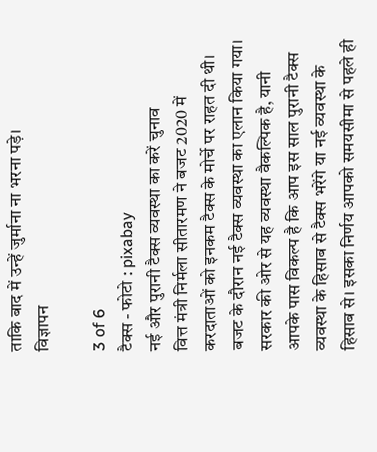ताकि बाद में उन्हें जुर्माना ना भरना पड़े।
विज्ञापन

3 of 6
टैक्स - फोटो : pixabay
नई और पुरानी टैक्स व्यवस्था का करें चुनाव
वित्त मंत्री निर्मला सीतारमण ने बजट 2020 में करदाताओं को इनकम टैक्स के मोर्चे पर राहत दी थी। बजट के दौरान नई टैक्स व्यवस्था का एलान किया गया। सरकार की ओर से यह व्यवस्था वैकल्पिक है, यानी आपके पास विकल्प है कि आप इस साल पुरानी टैक्स व्यवस्था के हिसाब से टैक्स भरेंगे या नई व्यवस्था के हिसाब से। इसका निर्णय आपको समयसीमा से पहले ही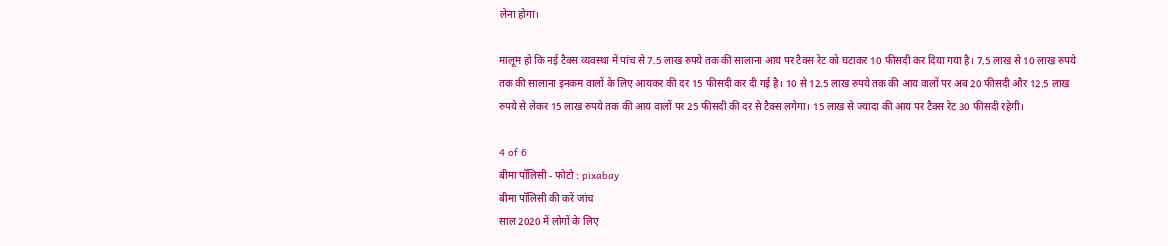लेना होगा।

मालूम हो कि नई टैक्स व्यवस्था में पांच से 7.5 लाख रुपये तक की सालाना आय पर टैक्स रेट को घटाकर 10 फीसदी कर दिया गया है। 7.5 लाख से 10 लाख रुपये तक की सालाना इनकम वालों के लिए आयकर की दर 15 फीसदी कर दी गई है। 10 से 12.5 लाख रुपये तक की आय वालों पर अब 20 फीसदी और 12.5 लाख रुपये से लेकर 15 लाख रुपये तक की आय वालों पर 25 फीसदी की दर से टैक्स लगेगा। 15 लाख से ज्यादा की आय पर टैक्स रेट 30 फीसदी रहेगी।

4 of 6
बीमा पॉलिसी - फोटो : pixabay
बीमा पॉलिसी की करें जांच
साल 2020 में लोगों के लिए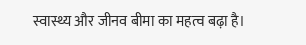स्वास्थ्य और जीनव बीमा का महत्व बढ़ा है।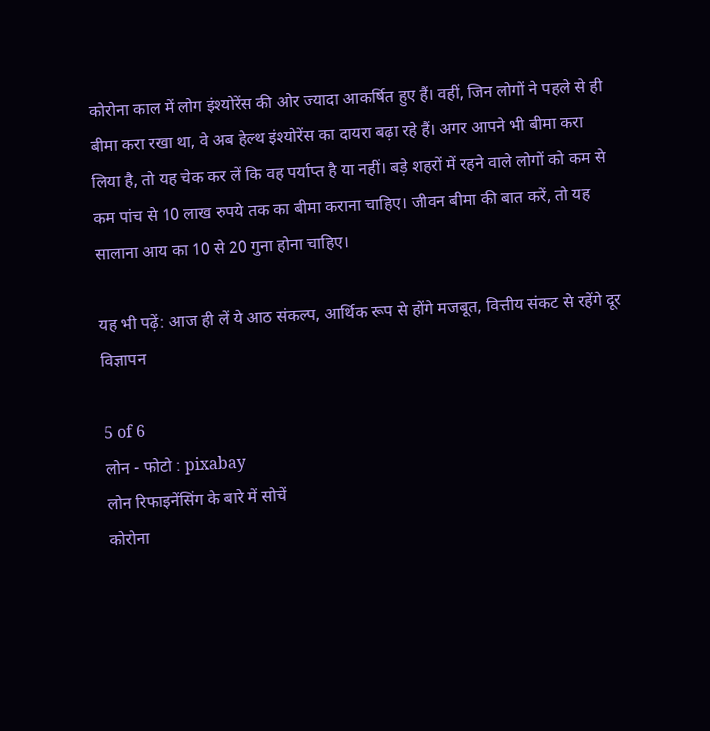कोरोना काल में लोग इंश्योरेंस की ओर ज्यादा आकर्षित हुए हैं। वहीं, जिन लोगों ने पहले से ही बीमा करा रखा था, वे अब हेल्थ इंश्योरेंस का दायरा बढ़ा रहे हैं। अगर आपने भी बीमा करा लिया है, तो यह चेक कर लें कि वह पर्याप्त है या नहीं। बड़े शहरों में रहने वाले लोगों को कम से कम पांच से 10 लाख रुपये तक का बीमा कराना चाहिए। जीवन बीमा की बात करें, तो यह सालाना आय का 10 से 20 गुना होना चाहिए।

यह भी पढ़ें: आज ही लें ये आठ संकल्प, आर्थिक रूप से होंगे मजबूत, वित्तीय संकट से रहेंगे दूर
विज्ञापन

5 of 6
लोन - फोटो : pixabay
लोन रिफाइनेंसिंग के बारे में सोचें
कोरोना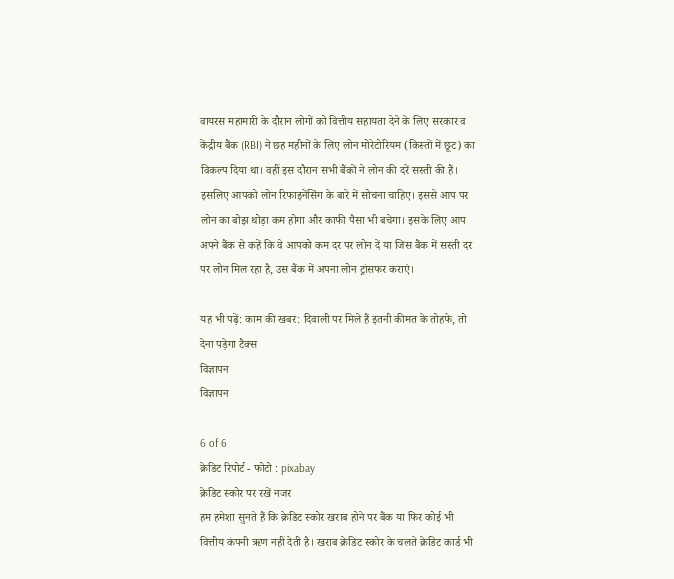वायरस महामारी के दौरान लोगों को वित्तीय सहायता देने के लिए सरकार व केंद्रीय बैंक (RBI) ने छह महीनों के लिए लोन मोरेटोरियम (किस्तों में छूट) का विकल्प दिया था। वहीं इस दौरान सभी बैंकों ने लोन की दरें सस्ती की हैं। इसलिए आपको लोन रिफाइनेंसिंग के बारे में सोचना चाहिए। इससे आप पर लोन का बोझ थोड़ा कम होगा और काफी पैसा भी बचेगा। इसके लिए आप अपने बैंक से कहें कि वे आपको कम दर पर लोन दें या जिस बैंक में सस्ती दर पर लोन मिल रहा है, उस बैंक में अपना लोन ट्रांसफर कराएं।

यह भी पढ़ें: काम की खबर: दिवाली पर मिले हैं इतनी कीमत के तोहफे, तो देना पड़ेगा टैक्स
विज्ञापन
विज्ञापन

6 of 6
क्रेडिट रिपोर्ट - फोटो : pixabay
क्रेडिट स्कोर पर रखें नजर
हम हमेशा सुनते हैं कि क्रेडिट स्कोर खराब होने पर बैंक या फिर कोई भी वित्तीय कंपनी ऋण नहीं देती है। खराब क्रेडिट स्कोर के चलते क्रेडिट कार्ड भी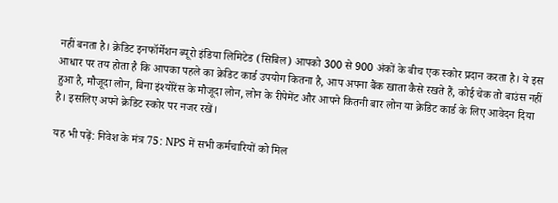नहीं बनता है। क्रेडिट इनफॉर्मेशन ब्यूरो इंडिया लिमिटेड (सिबिल) आपको 300 से 900 अंकों के बीच एक स्कोर प्रदान करता है। ये इस आधार पर तय होता है कि आपका पहले का क्रेडिट कार्ड उपयोग कितना है, आप अपना बैंक खाता कैसे रखते हैं, कोई चेक तो बाउंस नहीं हुआ है, मौजूदा लोन, बिना इंश्योरेंस के मौजूदा लोन, लोन के रीपेमेंट और आपने कितनी बार लोन या क्रेडिट कार्ड के लिए आवेदन दिया है। इसलिए अपने क्रेडिट स्कोर पर नजर रखें।

यह भी पढ़ें: निवेश के मंत्र 75: NPS में सभी कर्मचारियों को मिल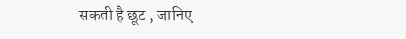सकती है छूट , जानिए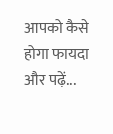आपको कैसे होगा फायदा
और पढ़ें...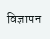विज्ञापन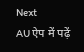Next
AU ऐप में पढ़ें